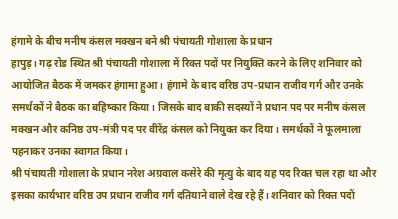हंगामे के बीच मनीष कंसल मक्खन बने श्री पंचायती गोशाला के प्रधान
हापुड़। गढ़ रोड स्थित श्री पंचायती गोशाला में रिक्त पदों पर नियुक्ति करने के लिए शनिवार को आयोजित बैठक में जमकर हंगामा हुआ। हंगामे के बाद वरिष्ठ उप-प्रधान राजीव गर्ग और उनके समर्थकों ने बैठक का बहिष्कार किया। जिसके बाद बाकी सदस्यों ने प्रधान पद पर मनीष कंसल मक्खन और कनिष्ठ उप-मंत्री पद पर वीरेंद्र कंसल को नियुक्त कर दिया। समर्थकों ने फूलमाला पहनाकर उनका स्वागत किया।
श्री पंचायती गोशाला के प्रधान नरेश अग्रवाल कसेरे की मृत्यु के बाद यह पद रिक्त चल रहा था और इसका कार्यभार वरिष्ठ उप प्रधान राजीव गर्ग दतियाने वाले देख रहे हैं। शनिवार को रिक्त पदों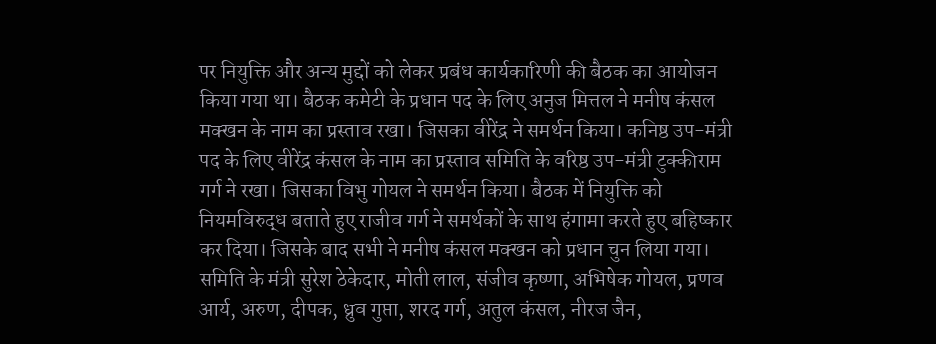पर नियुक्ति और अन्य मुद्दों को लेकर प्रबंध कार्यकारिणी की बैठक का आयोजन किया गया था। बैठक कमेटी के प्रधान पद के लिए अनुज मित्तल ने मनीष कंसल मक्खन के नाम का प्रस्ताव रखा। जिसका वीरेंद्र ने समर्थन किया। कनिष्ठ उप-मंत्री पद के लिए वीरेंद्र कंसल के नाम का प्रस्ताव समिति के वरिष्ठ उप-मंत्री टुक्कीराम गर्ग ने रखा। जिसका विभु गोयल ने समर्थन किया। बैठक में नियुक्ति को नियमविरुद्ध बताते हुए राजीव गर्ग ने समर्थकों के साथ हंगामा करते हुए बहिष्कार कर दिया। जिसके बाद सभी ने मनीष कंसल मक्खन को प्रधान चुन लिया गया। समिति के मंत्री सुरेश ठेकेदार, मोती लाल, संजीव कृष्णा, अभिषेक गोयल, प्रणव आर्य, अरुण, दीपक, ध्रुव गुप्ता, शरद गर्ग, अतुल कंसल, नीरज जैन,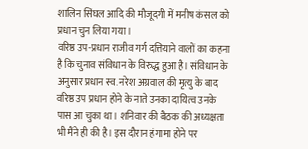शालिन सिंघल आदि की मौजूदगी में मनीष कंसल को प्रधान चुन लिया गया।
वरिष्ठ उप-प्रधान राजीव गर्ग दत्तियाने वालों का कहना है कि चुनाव संविधान के विरुद्ध हुआ है। संविधान के अनुसार प्रधान स्व. नरेश अग्रवाल की मृत्यु के बाद वरिष्ठ उप प्रधान होने के नाते उनका दायित्व उनके पास आ चुका था। शनिवार की बैठक की अध्यक्षता भी मैंने ही की है। इस दौरान हंगामा होने पर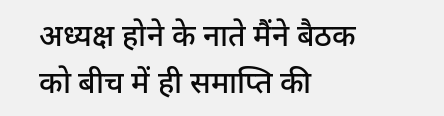अध्यक्ष होने के नाते मैंने बैठक को बीच में ही समाप्ति की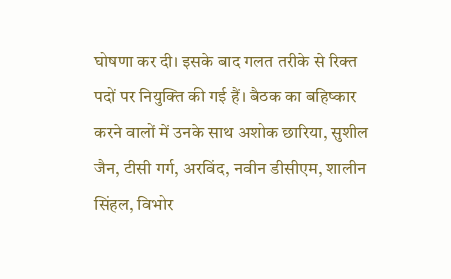घोषणा कर दी। इसके बाद गलत तरीके से रिक्त पदों पर नियुक्ति की गई हैं। बैठक का बहिष्कार करने वालों में उनके साथ अशोक छारिया, सुशील जैन, टीसी गर्ग, अरविंद, नवीन डीसीएम, शालीन सिंहल, विभोर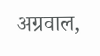अग्रवाल,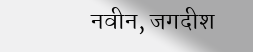नवीन, जगदीश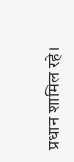प्रधान शामिल रहे।